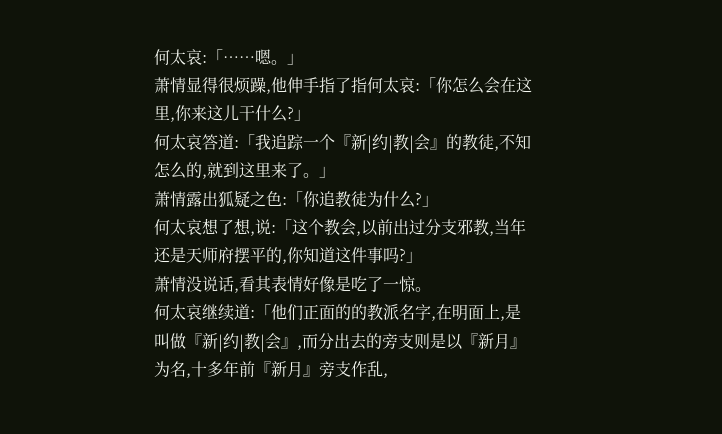何太哀:「……嗯。」
萧情显得很烦躁,他伸手指了指何太哀:「你怎么会在这里,你来这儿干什么?」
何太哀答道:「我追踪一个『新|约|教|会』的教徒,不知怎么的,就到这里来了。」
萧情露出狐疑之色:「你追教徒为什么?」
何太哀想了想,说:「这个教会,以前出过分支邪教,当年还是天师府摆平的,你知道这件事吗?」
萧情没说话,看其表情好像是吃了一惊。
何太哀继续道:「他们正面的的教派名字,在明面上,是叫做『新|约|教|会』,而分出去的旁支则是以『新月』为名,十多年前『新月』旁支作乱,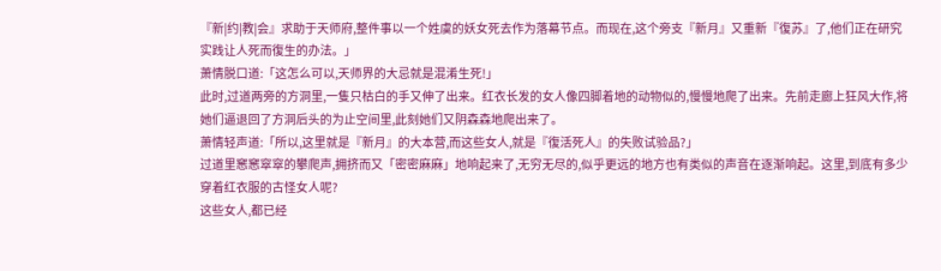『新|约|教|会』求助于天师府,整件事以一个姓虞的妖女死去作为落幕节点。而现在,这个旁支『新月』又重新『復苏』了,他们正在研究实践让人死而復生的办法。」
萧情脱口道:「这怎么可以,天师界的大忌就是混淆生死!」
此时,过道两旁的方洞里,一隻只枯白的手又伸了出来。红衣长发的女人像四脚着地的动物似的,慢慢地爬了出来。先前走廊上狂风大作,将她们逼退回了方洞后头的为止空间里,此刻她们又阴森森地爬出来了。
萧情轻声道:「所以,这里就是『新月』的大本营,而这些女人,就是『復活死人』的失败试验品?」
过道里窸窸窣窣的攀爬声,拥挤而又「密密麻麻」地响起来了,无穷无尽的,似乎更远的地方也有类似的声音在逐渐响起。这里,到底有多少穿着红衣服的古怪女人呢?
这些女人,都已经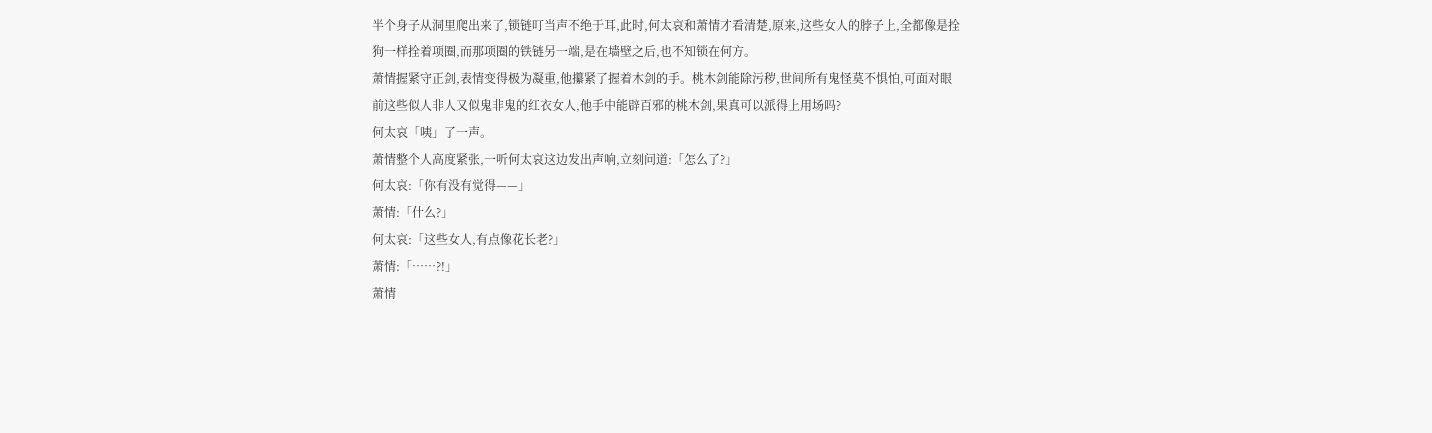半个身子从洞里爬出来了,锁链叮当声不绝于耳,此时,何太哀和萧情才看清楚,原来,这些女人的脖子上,全都像是拴狗一样拴着项圈,而那项圈的铁链另一端,是在墙壁之后,也不知锁在何方。
萧情握紧守正剑,表情变得极为凝重,他攥紧了握着木剑的手。桃木剑能除污秽,世间所有鬼怪莫不惧怕,可面对眼前这些似人非人又似鬼非鬼的红衣女人,他手中能辟百邪的桃木剑,果真可以派得上用场吗?
何太哀「咦」了一声。
萧情整个人高度紧张,一听何太哀这边发出声响,立刻问道:「怎么了?」
何太哀:「你有没有觉得——」
萧情:「什么?」
何太哀:「这些女人,有点像花长老?」
萧情:「……?!」
萧情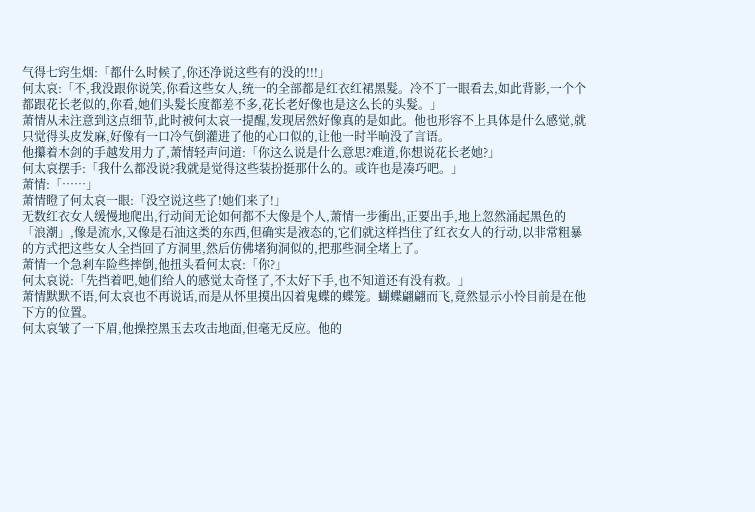气得七窍生烟:「都什么时候了,你还净说这些有的没的!!!」
何太哀:「不,我没跟你说笑,你看这些女人,统一的全部都是红衣红裙黑髮。冷不丁一眼看去,如此背影,一个个都跟花长老似的,你看,她们头髮长度都差不多,花长老好像也是这么长的头髮。」
萧情从未注意到这点细节,此时被何太哀一提醒,发现居然好像真的是如此。他也形容不上具体是什么感觉,就只觉得头皮发麻,好像有一口冷气倒灌进了他的心口似的,让他一时半晌没了言语。
他攥着木剑的手越发用力了,萧情轻声问道:「你这么说是什么意思?难道,你想说花长老她?」
何太哀摆手:「我什么都没说?我就是觉得这些装扮挺那什么的。或许也是凑巧吧。」
萧情:「……」
萧情瞪了何太哀一眼:「没空说这些了!她们来了!」
无数红衣女人缓慢地爬出,行动间无论如何都不大像是个人,萧情一步衝出,正要出手,地上忽然涌起黑色的「浪潮」,像是流水,又像是石油这类的东西,但确实是液态的,它们就这样挡住了红衣女人的行动,以非常粗暴的方式把这些女人全挡回了方洞里,然后仿佛堵狗洞似的,把那些洞全堵上了。
萧情一个急剎车险些摔倒,他扭头看何太哀:「你?」
何太哀说:「先挡着吧,她们给人的感觉太奇怪了,不太好下手,也不知道还有没有救。」
萧情默默不语,何太哀也不再说话,而是从怀里摸出囚着鬼蝶的蝶笼。蝴蝶翩翩而飞,竟然显示小怜目前是在他下方的位置。
何太哀皱了一下眉,他操控黑玉去攻击地面,但毫无反应。他的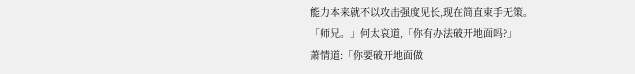能力本来就不以攻击强度见长,现在简直束手无策。
「师兄。」何太哀道,「你有办法破开地面吗?」
萧情道:「你要破开地面做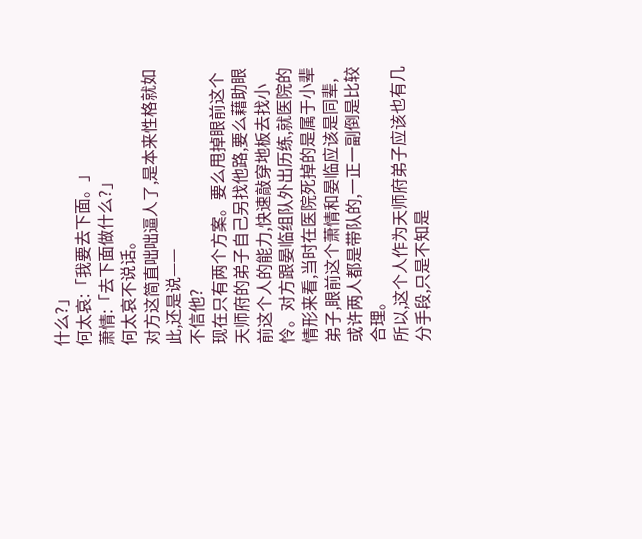什么?」
何太哀:「我要去下面。」
萧情:「去下面做什么?」
何太哀不说话。
对方这简直咄咄逼人了,是本来性格就如此,还是说——
不信他?
现在只有两个方案。要么甩掉眼前这个天师府的弟子自己另找他路,要么藉助眼前这个人的能力,快速敲穿地板去找小怜。对方跟晏临组队外出历练,就医院的情形来看,当时在医院死掉的是属于小辈弟子,眼前这个萧情和晏临应该是同辈,或许两人都是带队的,一正一副倒是比较合理。
所以,这个人作为天师府弟子应该也有几分手段,只是不知是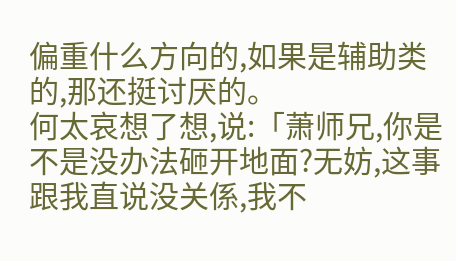偏重什么方向的,如果是辅助类的,那还挺讨厌的。
何太哀想了想,说:「萧师兄,你是不是没办法砸开地面?无妨,这事跟我直说没关係,我不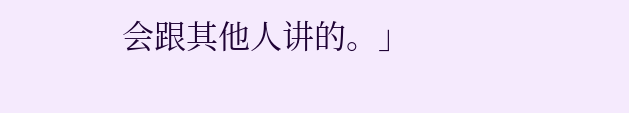会跟其他人讲的。」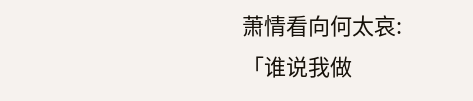萧情看向何太哀:「谁说我做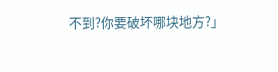不到?你要破坏哪块地方?」